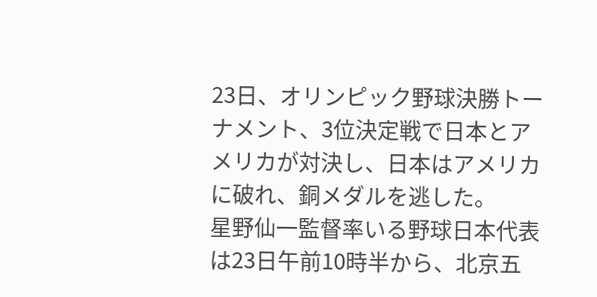23日、オリンピック野球決勝トーナメント、3位決定戦で日本とアメリカが対決し、日本はアメリカに破れ、銅メダルを逃した。
星野仙一監督率いる野球日本代表は23日午前10時半から、北京五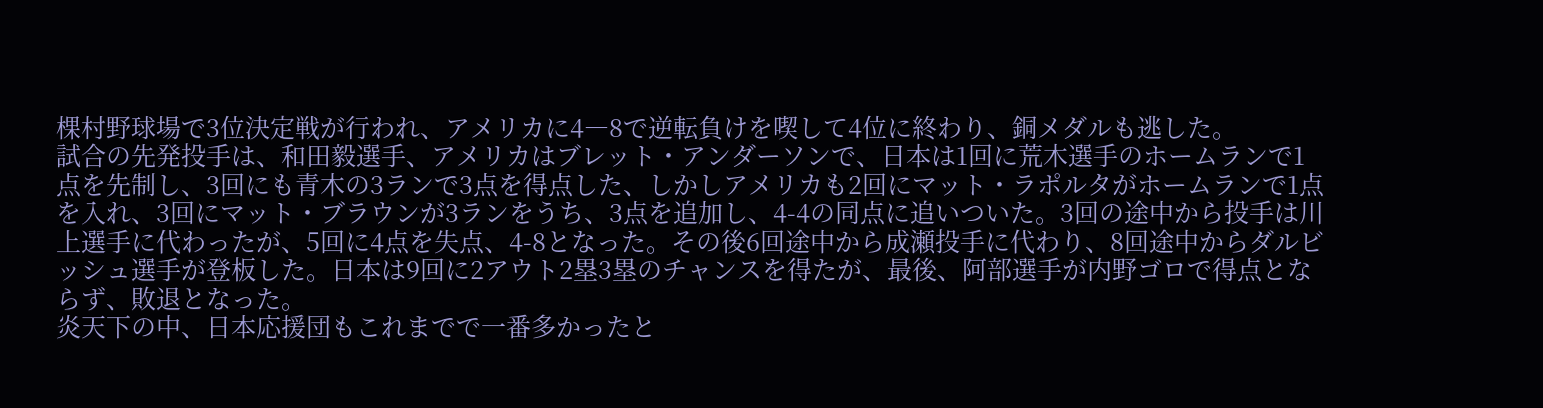棵村野球場で3位決定戦が行われ、アメリカに4―8で逆転負けを喫して4位に終わり、銅メダルも逃した。
試合の先発投手は、和田毅選手、アメリカはブレット・アンダーソンで、日本は1回に荒木選手のホームランで1点を先制し、3回にも青木の3ランで3点を得点した、しかしアメリカも2回にマット・ラポルタがホームランで1点を入れ、3回にマット・ブラウンが3ランをうち、3点を追加し、4-4の同点に追いついた。3回の途中から投手は川上選手に代わったが、5回に4点を失点、4-8となった。その後6回途中から成瀬投手に代わり、8回途中からダルビッシュ選手が登板した。日本は9回に2アウト2塁3塁のチャンスを得たが、最後、阿部選手が内野ゴロで得点とならず、敗退となった。
炎天下の中、日本応援団もこれまでで一番多かったと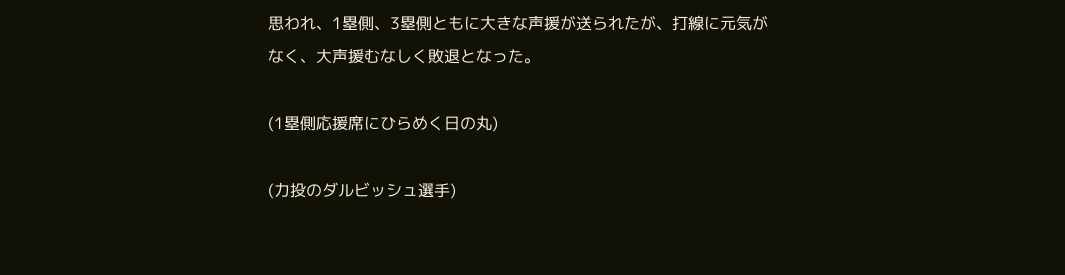思われ、1塁側、3塁側ともに大きな声援が送られたが、打線に元気がなく、大声援むなしく敗退となった。

(1塁側応援席にひらめく日の丸)

(力投のダルビッシュ選手)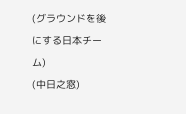(グラウンドを後にする日本チーム)
(中日之窓)